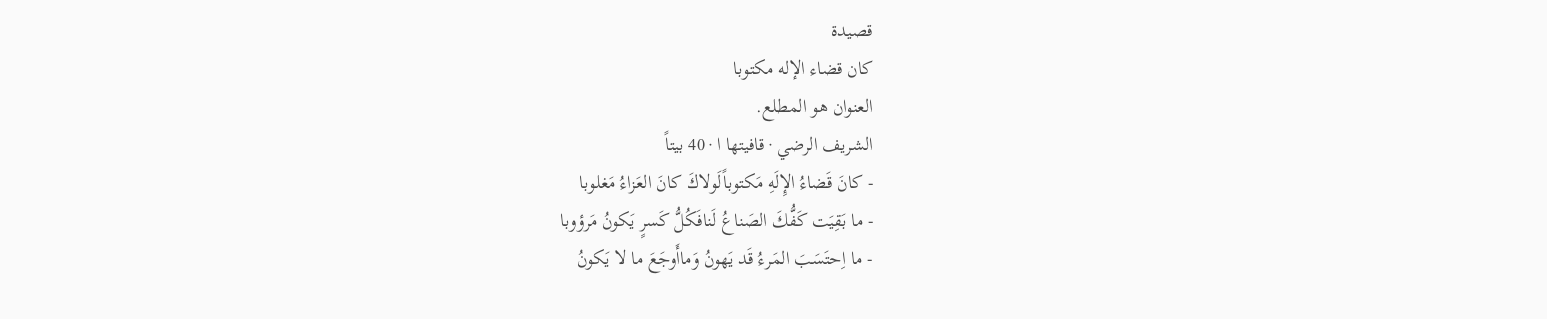قصيدة
كان قضاء الإله مكتوبا
العنوان هو المطلع.
الشريف الرضي · قافيتها ا · 40 بيتاً
- كانَ قَضاءُ الإِلَهِ مَكتوباًلَولاكَ كانَ العَزاءُ مَغلوبا
- ما بَقِيَت كَفُّكَ الصَناعُ لَنافَكُلُّ كَسرٍ يَكونُ مَرؤوبا
- ما اِحتَسَبَ المَرءُ قَد يَهونُ وَماأَوجَعَ ما لا يَكونُ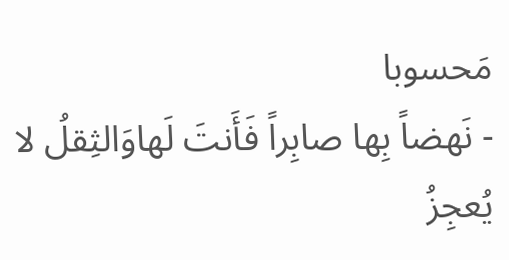مَحسوبا
- نَهضاً بِها صابِراً فَأَنتَ لَهاوَالثِقلُ لا يُعجِزُ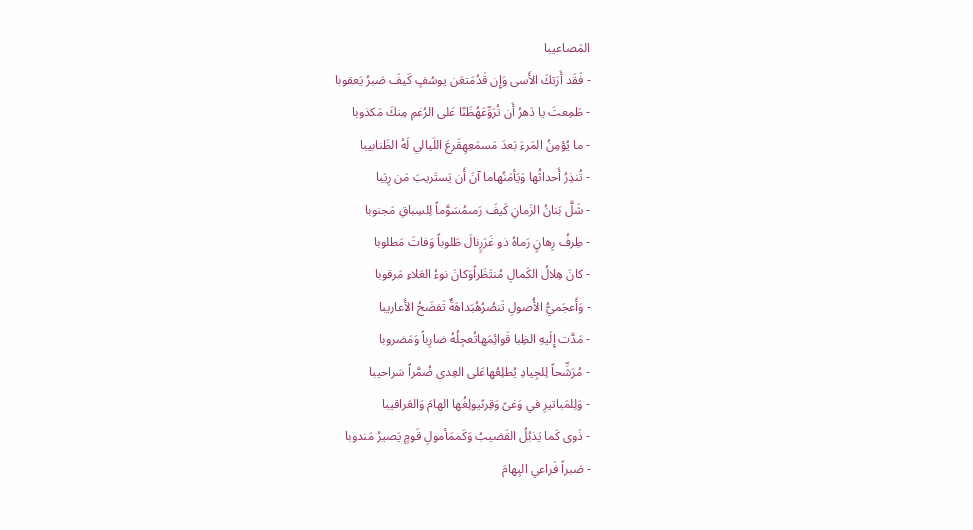المَصاعيبا
- فَقَد أَرَتكَ الأَسى وَإِن قَدُمَتعَن يوسُفٍ كَيفَ صَبرُ يَعقوبا
- طَمِعتَ يا دَهرُ أَن تُرَوِّعَهُظَنّا عَلى الرُغمِ مِنكَ مَكذوبا
- ما يُؤمِنُ المَرءَ بَعدَ مَسمَعِهِقَرعَ اللَيالي لَهُ الظَنابيبا
- تُنذِرُ أَحداثُها وَيَأمَنُهاما آنَ أَن يَستَريبَ مَن رِيَبا
- شَلَّ بَنانُ الزَمانِ كَيفَ رَمىمُسَوَّماً لِلسِباقِ مَجنوبا
- طِرفُ رِهانٍ رَماهُ ذو غَرَرٍنالَ طَلوباً وَفاتَ مَطلوبا
- كانَ هِلالُ الكَمالِ مُنتَظَراًوَكانَ نوءُ العَلاءِ مَرقوبا
- وَأَعجَميُّ الأُصولِ تَنصُرُهُبَداهَةٌ تَفضَحُ الأَعاريبا
- مَدَّت إِلَيهِ الظِبا قَوائِمَهاتُعجِلُهُ ضارِباً وَمَضروبا
- مُرَشِّحاً لِلجِيادِ يُطلِعُهاعَلى العِدى ضُمَّراً سَراحيبا
- وَلِلمَباتيرِ في وَغىً وَقِرىًيولِغُها الهامَ وَالعَراقيبا
- ذَوى كَما يَذبُلُ القَضيبُ وَكَممَأمولِ قَومٍ يَصيرُ مَندوبا
- صَبراً فَراعي البِهامَ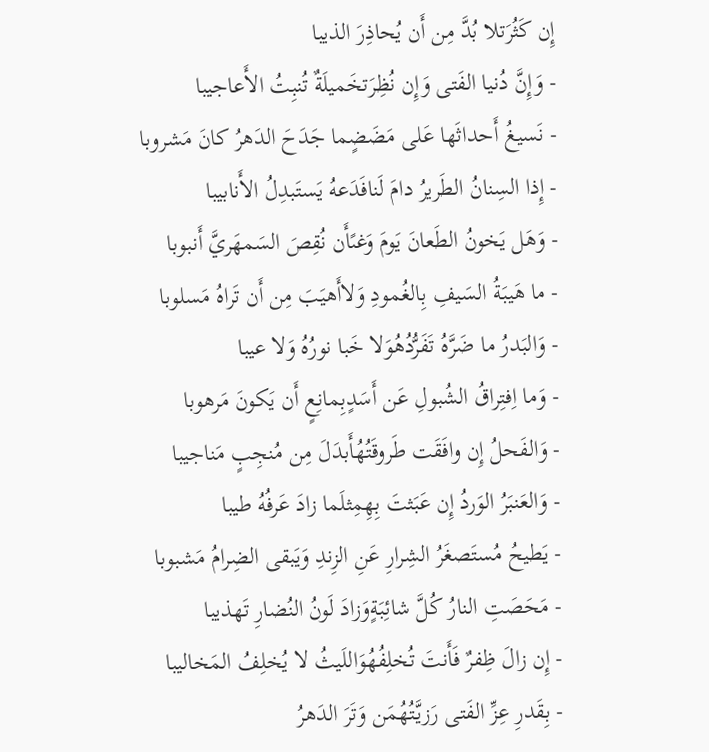إِن كَثُرَتلا بُدَّ مِن أَن يُحاذِرَ الذيبا
- وَإِنَّ دُنيا الفَتى وَإِن نُظِرَتخَميلَةٌ تُنبِتُ الأَعاجيبا
- نَسيغُ أَحداثَها عَلى مَضَضٍما جَدَحَ الدَهرُ كانَ مَشروبا
- إِذا السِنانُ الطَريرُ دامَ لَنافَدَعهُ يَستَبدِلُ الأَنابيبا
- وَهَل يَخونُ الطَعانَ يَومَ وَغىًأَن نُقِصَ السَمهَريَّ أَنبوبا
- ما هَيبَةُ السَيفِ بِالغُمودِ وَلاأَهيَبَ مِن أَن تَراهُ مَسلوبا
- وَالبَدرُ ما ضَرَّهُ تَفَرُّدُهُوَلا خَبا نورُهُ وَلا عيبا
- وَما اِفتِراقُ الشُبولِ عَن أَسَدٍبِمانِعٍ أَن يَكونَ مَرهوبا
- وَالفَحلُ إِن وافَقَت طَروقَتُهُأَبدَلَ مِن مُنجِبٍ مَناجيبا
- وَالعَنبَرُ الوَردُ إِن عَبَثتَ بِهِمِثلَما زادَ عَرفُهُ طيبا
- يَطيحُ مُستَصغَرُ الشِرارِ عَنِ الزِندِ وَيَبقى الضِرامُ مَشبوبا
- مَحَصَتِ النارُ كُلَّ شائِبَةٍوَزادَ لَونُ النُضارِ تَهذيبا
- إِن زالَ ظِفرٌ فَأَنتَ تُخلِفُهُوَاللَيثُ لا يُخلِفُ المَخاليبا
- بِقَدرِ عِزِّ الفَتى رَزيَّتُهُمَن وَتَرَ الدَهرُ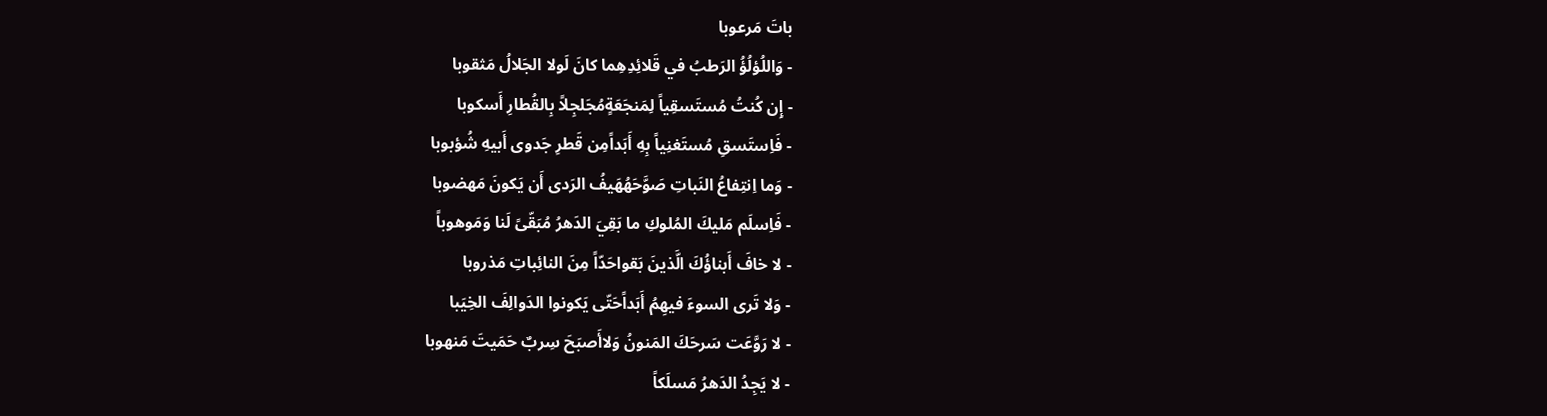باتَ مَرعوبا
- وَاللُؤلُؤُ الرَطبُ في قَلائِدِهِما كانَ لَولا الجَلالُ مَثقوبا
- إِن كُنتُ مُستَسقِياً لِمَنجَعَةٍمُجَلجِلاً بِالقُطارِ أَسكوبا
- فَاِستَسقِ مُستَغنِياً بِهِ أَبَداًمِن قَطرِ جَدوى أَبيهِ شُؤبوبا
- وَما اِنتِفاعُ النَباتِ صَوَّحَهُهَيفُ الرَدى أَن يَكونَ مَهضوبا
- فَاِسلَم مَليكَ المُلوكِ ما بَقِيَ الدَهرُ مُبَقّىً لَنا وَمَوهوباً
- لا خافَ أَبناؤُكَ الَّذينَ بَقواحَدّاً مِنَ النائِباتِ مَذروبا
- وَلا تَرى السوءَ فيهِمُ أَبَداًحَتّى يَكونوا الدَوالِفَ الخِيَبا
- لا رَوَّعَت سَرحَكَ المَنونُ وَلاأَصبَحَ سِربٌ حَمَيتَ مَنهوبا
- لا يَجِدُ الدَهرُ مَسلَكاً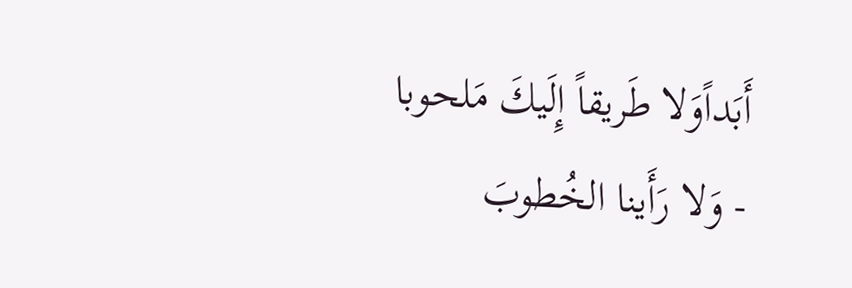أَبَداًوَلا طَريقاً إِلَيكَ مَلحوبا
- وَلا رَأَينا الخُطوبَ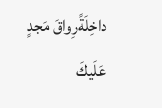داخِلَةًرِواقَ مَجدٍ عَلَيكَ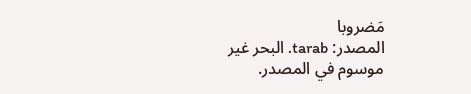مَضروبا
المصدر: tarab. البحر غير موسوم في المصدر.